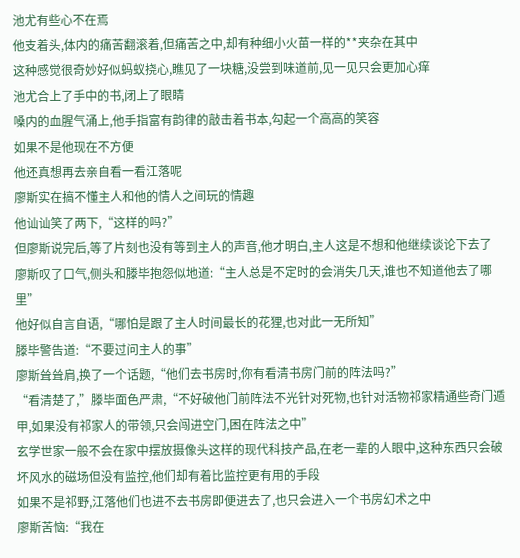池尤有些心不在焉
他支着头,体内的痛苦翻滚着,但痛苦之中,却有种细小火苗一样的**夹杂在其中
这种感觉很奇妙好似蚂蚁挠心,瞧见了一块糖,没尝到味道前,见一见只会更加心痒
池尤合上了手中的书,闭上了眼睛
嗓内的血腥气涌上,他手指富有韵律的敲击着书本,勾起一个高高的笑容
如果不是他现在不方便
他还真想再去亲自看一看江落呢
廖斯实在搞不懂主人和他的情人之间玩的情趣
他讪讪笑了两下,“这样的吗?”
但廖斯说完后,等了片刻也没有等到主人的声音,他才明白,主人这是不想和他继续谈论下去了
廖斯叹了口气,侧头和滕毕抱怨似地道:“主人总是不定时的会消失几天,谁也不知道他去了哪里”
他好似自言自语,“哪怕是跟了主人时间最长的花狸,也对此一无所知”
滕毕警告道:“不要过问主人的事”
廖斯耸耸肩,换了一个话题,“他们去书房时,你有看清书房门前的阵法吗?”
“看清楚了,”滕毕面色严肃,“不好破他门前阵法不光针对死物,也针对活物祁家精通些奇门遁甲,如果没有祁家人的带领,只会闯进空门,困在阵法之中”
玄学世家一般不会在家中摆放摄像头这样的现代科技产品,在老一辈的人眼中,这种东西只会破坏风水的磁场但没有监控,他们却有着比监控更有用的手段
如果不是祁野,江落他们也进不去书房即便进去了,也只会进入一个书房幻术之中
廖斯苦恼:“我在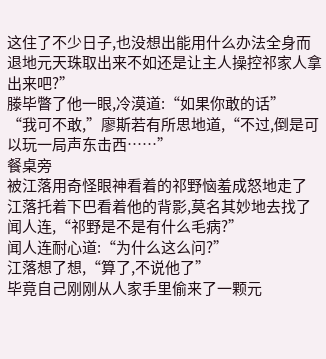这住了不少日子,也没想出能用什么办法全身而退地元天珠取出来不如还是让主人操控祁家人拿出来吧?”
滕毕瞥了他一眼,冷漠道:“如果你敢的话”
“我可不敢,”廖斯若有所思地道,“不过,倒是可以玩一局声东击西……”
餐桌旁
被江落用奇怪眼神看着的祁野恼羞成怒地走了
江落托着下巴看着他的背影,莫名其妙地去找了闻人连,“祁野是不是有什么毛病?”
闻人连耐心道:“为什么这么问?”
江落想了想,“算了,不说他了”
毕竟自己刚刚从人家手里偷来了一颗元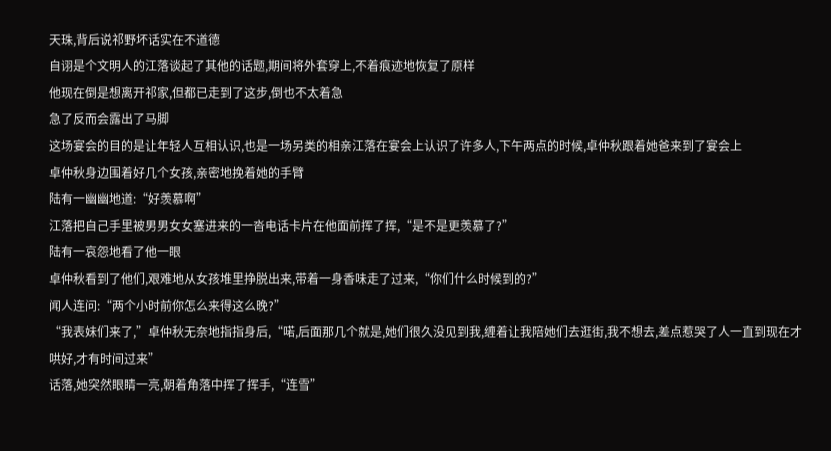天珠,背后说祁野坏话实在不道德
自诩是个文明人的江落谈起了其他的话题,期间将外套穿上,不着痕迹地恢复了原样
他现在倒是想离开祁家,但都已走到了这步,倒也不太着急
急了反而会露出了马脚
这场宴会的目的是让年轻人互相认识,也是一场另类的相亲江落在宴会上认识了许多人,下午两点的时候,卓仲秋跟着她爸来到了宴会上
卓仲秋身边围着好几个女孩,亲密地挽着她的手臂
陆有一幽幽地道:“好羡慕啊”
江落把自己手里被男男女女塞进来的一沓电话卡片在他面前挥了挥,“是不是更羡慕了?”
陆有一哀怨地看了他一眼
卓仲秋看到了他们,艰难地从女孩堆里挣脱出来,带着一身香味走了过来,“你们什么时候到的?”
闻人连问:“两个小时前你怎么来得这么晚?”
“我表妹们来了,”卓仲秋无奈地指指身后,“喏,后面那几个就是,她们很久没见到我,缠着让我陪她们去逛街,我不想去,差点惹哭了人一直到现在才哄好,才有时间过来”
话落,她突然眼睛一亮,朝着角落中挥了挥手,“连雪”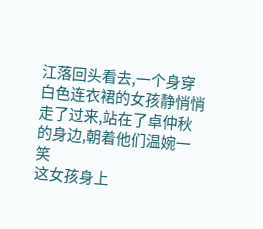江落回头看去,一个身穿白色连衣裙的女孩静悄悄走了过来,站在了卓仲秋的身边,朝着他们温婉一笑
这女孩身上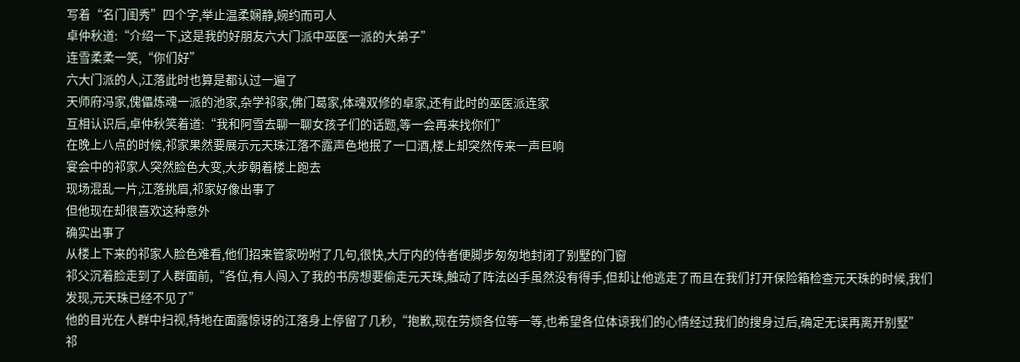写着“名门闺秀”四个字,举止温柔娴静,婉约而可人
卓仲秋道:“介绍一下,这是我的好朋友六大门派中巫医一派的大弟子”
连雪柔柔一笑,“你们好”
六大门派的人,江落此时也算是都认过一遍了
天师府冯家,傀儡炼魂一派的池家,杂学祁家,佛门葛家,体魂双修的卓家,还有此时的巫医派连家
互相认识后,卓仲秋笑着道:“我和阿雪去聊一聊女孩子们的话题,等一会再来找你们”
在晚上八点的时候,祁家果然要展示元天珠江落不露声色地抿了一口酒,楼上却突然传来一声巨响
宴会中的祁家人突然脸色大变,大步朝着楼上跑去
现场混乱一片,江落挑眉,祁家好像出事了
但他现在却很喜欢这种意外
确实出事了
从楼上下来的祁家人脸色难看,他们招来管家吩咐了几句,很快,大厅内的侍者便脚步匆匆地封闭了别墅的门窗
祁父沉着脸走到了人群面前,“各位,有人闯入了我的书房想要偷走元天珠,触动了阵法凶手虽然没有得手,但却让他逃走了而且在我们打开保险箱检查元天珠的时候,我们发现,元天珠已经不见了”
他的目光在人群中扫视,特地在面露惊讶的江落身上停留了几秒,“抱歉,现在劳烦各位等一等,也希望各位体谅我们的心情经过我们的搜身过后,确定无误再离开别墅”
祁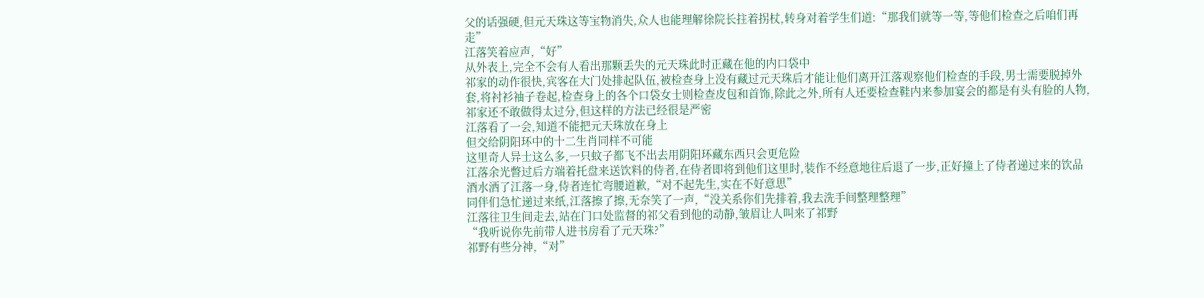父的话强硬,但元天珠这等宝物消失,众人也能理解徐院长拄着拐杖,转身对着学生们道:“那我们就等一等,等他们检查之后咱们再走”
江落笑着应声,“好”
从外表上,完全不会有人看出那颗丢失的元天珠此时正藏在他的内口袋中
祁家的动作很快,宾客在大门处排起队伍,被检查身上没有藏过元天珠后才能让他们离开江落观察他们检查的手段,男士需要脱掉外套,将衬衫袖子卷起,检查身上的各个口袋女士则检查皮包和首饰,除此之外,所有人还要检查鞋内来参加宴会的都是有头有脸的人物,祁家还不敢做得太过分,但这样的方法已经很是严密
江落看了一会,知道不能把元天珠放在身上
但交给阴阳环中的十二生肖同样不可能
这里奇人异士这么多,一只蚊子都飞不出去用阴阳环藏东西只会更危险
江落余光瞥过后方端着托盘来送饮料的侍者,在侍者即将到他们这里时,装作不经意地往后退了一步,正好撞上了侍者递过来的饮品
酒水洒了江落一身,侍者连忙弯腰道歉,“对不起先生,实在不好意思”
同伴们急忙递过来纸,江落擦了擦,无奈笑了一声,“没关系你们先排着,我去洗手间整理整理”
江落往卫生间走去,站在门口处监督的祁父看到他的动静,皱眉让人叫来了祁野
“我听说你先前带人进书房看了元天珠?”
祁野有些分神,“对”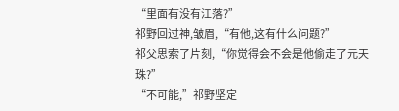“里面有没有江落?”
祁野回过神,皱眉,“有他,这有什么问题?”
祁父思索了片刻,“你觉得会不会是他偷走了元天珠?”
“不可能,”祁野坚定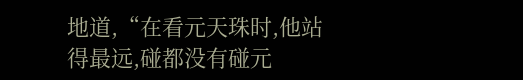地道,“在看元天珠时,他站得最远,碰都没有碰元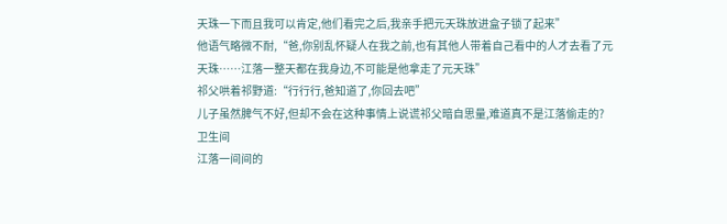天珠一下而且我可以肯定,他们看完之后,我亲手把元天珠放进盒子锁了起来”
他语气略微不耐,“爸,你别乱怀疑人在我之前,也有其他人带着自己看中的人才去看了元天珠……江落一整天都在我身边,不可能是他拿走了元天珠”
祁父哄着祁野道:“行行行,爸知道了,你回去吧”
儿子虽然脾气不好,但却不会在这种事情上说谎祁父暗自思量,难道真不是江落偷走的?
卫生间
江落一间间的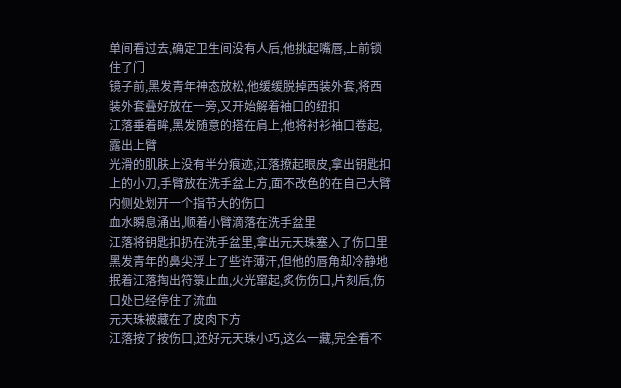单间看过去,确定卫生间没有人后,他挑起嘴唇,上前锁住了门
镜子前,黑发青年神态放松,他缓缓脱掉西装外套,将西装外套叠好放在一旁,又开始解着袖口的纽扣
江落垂着眸,黑发随意的搭在肩上,他将衬衫袖口卷起,露出上臂
光滑的肌肤上没有半分痕迹,江落撩起眼皮,拿出钥匙扣上的小刀,手臂放在洗手盆上方,面不改色的在自己大臂内侧处划开一个指节大的伤口
血水瞬息涌出,顺着小臂滴落在洗手盆里
江落将钥匙扣扔在洗手盆里,拿出元天珠塞入了伤口里
黑发青年的鼻尖浮上了些许薄汗,但他的唇角却冷静地抿着江落掏出符箓止血,火光窜起,炙伤伤口,片刻后,伤口处已经停住了流血
元天珠被藏在了皮肉下方
江落按了按伤口,还好元天珠小巧,这么一藏,完全看不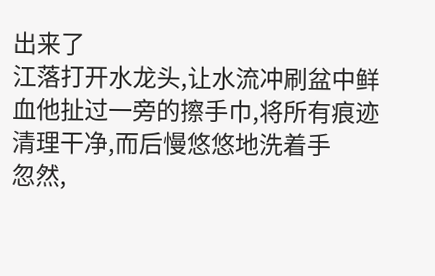出来了
江落打开水龙头,让水流冲刷盆中鲜血他扯过一旁的擦手巾,将所有痕迹清理干净,而后慢悠悠地洗着手
忽然,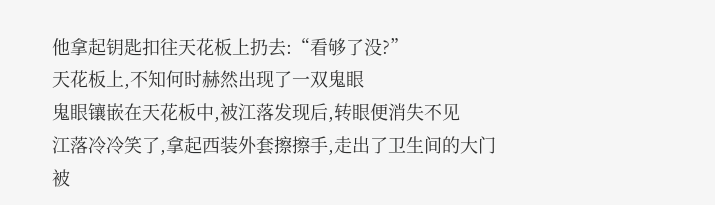他拿起钥匙扣往天花板上扔去:“看够了没?”
天花板上,不知何时赫然出现了一双鬼眼
鬼眼镶嵌在天花板中,被江落发现后,转眼便消失不见
江落冷冷笑了,拿起西装外套擦擦手,走出了卫生间的大门
被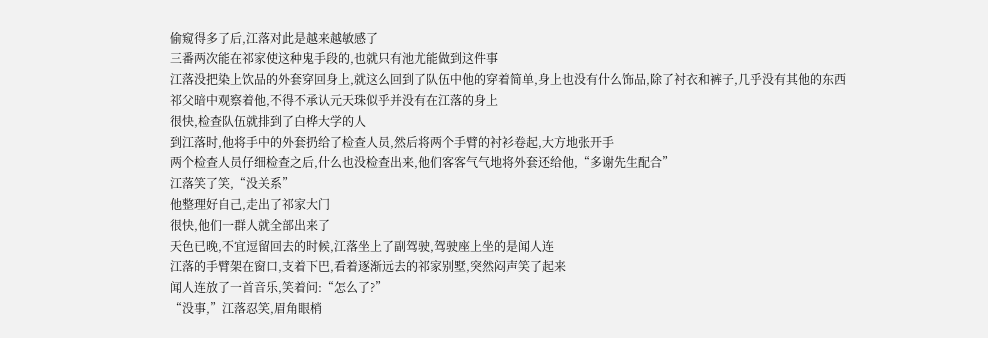偷窥得多了后,江落对此是越来越敏感了
三番两次能在祁家使这种鬼手段的,也就只有池尤能做到这件事
江落没把染上饮品的外套穿回身上,就这么回到了队伍中他的穿着简单,身上也没有什么饰品,除了衬衣和裤子,几乎没有其他的东西
祁父暗中观察着他,不得不承认元天珠似乎并没有在江落的身上
很快,检查队伍就排到了白桦大学的人
到江落时,他将手中的外套扔给了检查人员,然后将两个手臂的衬衫卷起,大方地张开手
两个检查人员仔细检查之后,什么也没检查出来,他们客客气气地将外套还给他,“多谢先生配合”
江落笑了笑,“没关系”
他整理好自己,走出了祁家大门
很快,他们一群人就全部出来了
天色已晚,不宜逗留回去的时候,江落坐上了副驾驶,驾驶座上坐的是闻人连
江落的手臂架在窗口,支着下巴,看着逐渐远去的祁家别墅,突然闷声笑了起来
闻人连放了一首音乐,笑着问:“怎么了?”
“没事,”江落忍笑,眉角眼梢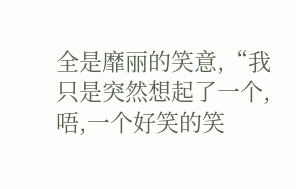全是靡丽的笑意,“我只是突然想起了一个,唔,一个好笑的笑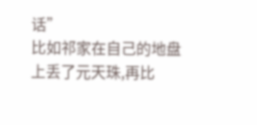话”
比如祁家在自己的地盘上丢了元天珠,再比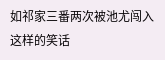如祁家三番两次被池尤闯入这样的笑话